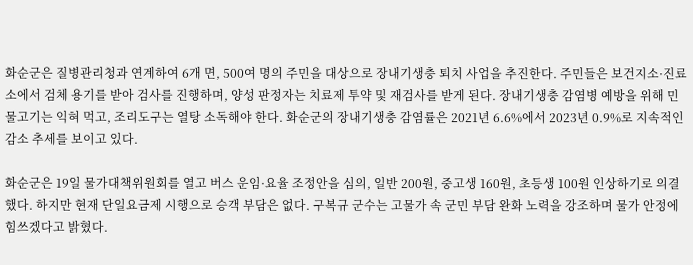화순군은 질병관리청과 연계하여 6개 면, 500여 명의 주민을 대상으로 장내기생충 퇴치 사업을 추진한다. 주민들은 보건지소·진료소에서 검체 용기를 받아 검사를 진행하며, 양성 판정자는 치료제 투약 및 재검사를 받게 된다. 장내기생충 감염병 예방을 위해 민물고기는 익혀 먹고, 조리도구는 열탕 소독해야 한다. 화순군의 장내기생충 감염률은 2021년 6.6%에서 2023년 0.9%로 지속적인 감소 추세를 보이고 있다.

화순군은 19일 물가대책위원회를 열고 버스 운임·요율 조정안을 심의, 일반 200원, 중고생 160원, 초등생 100원 인상하기로 의결했다. 하지만 현재 단일요금제 시행으로 승객 부담은 없다. 구복규 군수는 고물가 속 군민 부담 완화 노력을 강조하며 물가 안정에 힘쓰겠다고 밝혔다.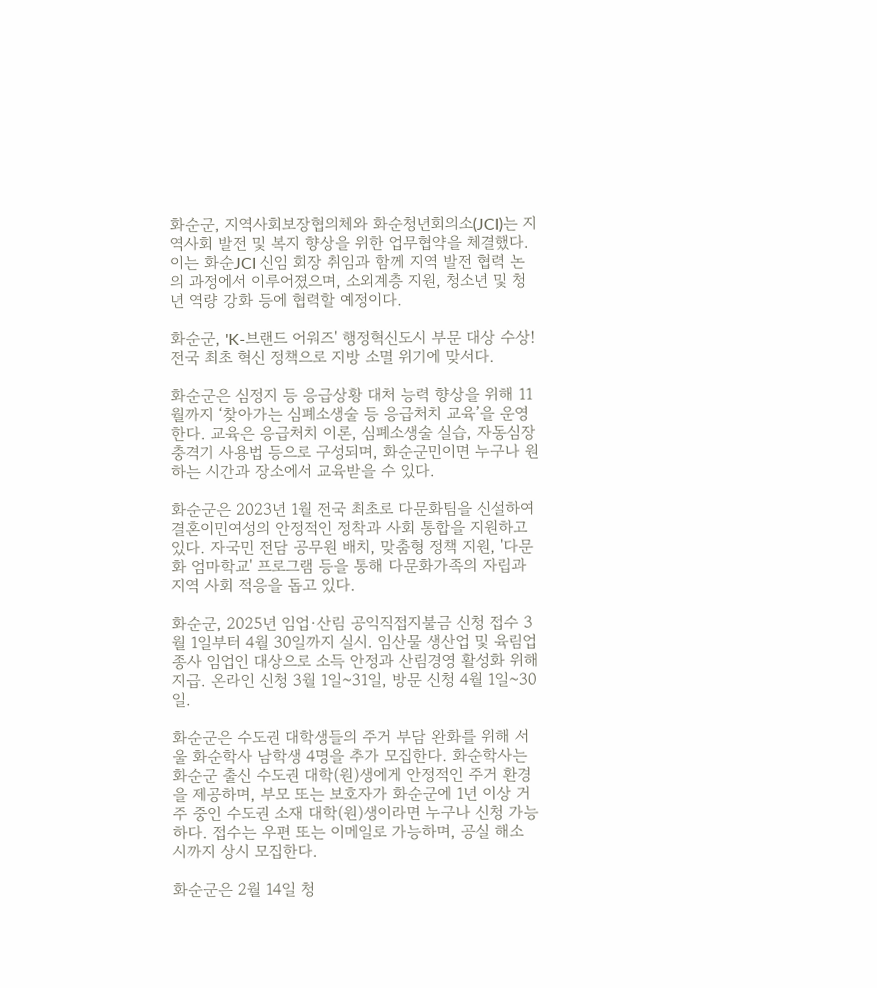화순군, 지역사회보장협의체와 화순청년회의소(JCI)는 지역사회 발전 및 복지 향상을 위한 업무협약을 체결했다. 이는 화순JCI 신임 회장 취임과 함께 지역 발전 협력 논의 과정에서 이루어졌으며, 소외계층 지원, 청소년 및 청년 역량 강화 등에 협력할 예정이다.

화순군, 'K-브랜드 어워즈' 행정혁신도시 부문 대상 수상! 전국 최초 혁신 정책으로 지방 소멸 위기에 맞서다.

화순군은 심정지 등 응급상황 대처 능력 향상을 위해 11월까지 ‘찾아가는 심폐소생술 등 응급처치 교육’을 운영한다. 교육은 응급처치 이론, 심폐소생술 실습, 자동심장충격기 사용법 등으로 구성되며, 화순군민이면 누구나 원하는 시간과 장소에서 교육받을 수 있다.

화순군은 2023년 1월 전국 최초로 다문화팀을 신설하여 결혼이민여성의 안정적인 정착과 사회 통합을 지원하고 있다. 자국민 전담 공무원 배치, 맞춤형 정책 지원, '다문화 엄마학교' 프로그램 등을 통해 다문화가족의 자립과 지역 사회 적응을 돕고 있다.

화순군, 2025년 임업·산림 공익직접지불금 신청 접수 3월 1일부터 4월 30일까지 실시. 임산물 생산업 및 육림업 종사 임업인 대상으로 소득 안정과 산림경영 활성화 위해 지급. 온라인 신청 3월 1일~31일, 방문 신청 4월 1일~30일.

화순군은 수도권 대학생들의 주거 부담 완화를 위해 서울 화순학사 남학생 4명을 추가 모집한다. 화순학사는 화순군 출신 수도권 대학(원)생에게 안정적인 주거 환경을 제공하며, 부모 또는 보호자가 화순군에 1년 이상 거주 중인 수도권 소재 대학(원)생이라면 누구나 신청 가능하다. 접수는 우편 또는 이메일로 가능하며, 공실 해소 시까지 상시 모집한다.

화순군은 2월 14일 청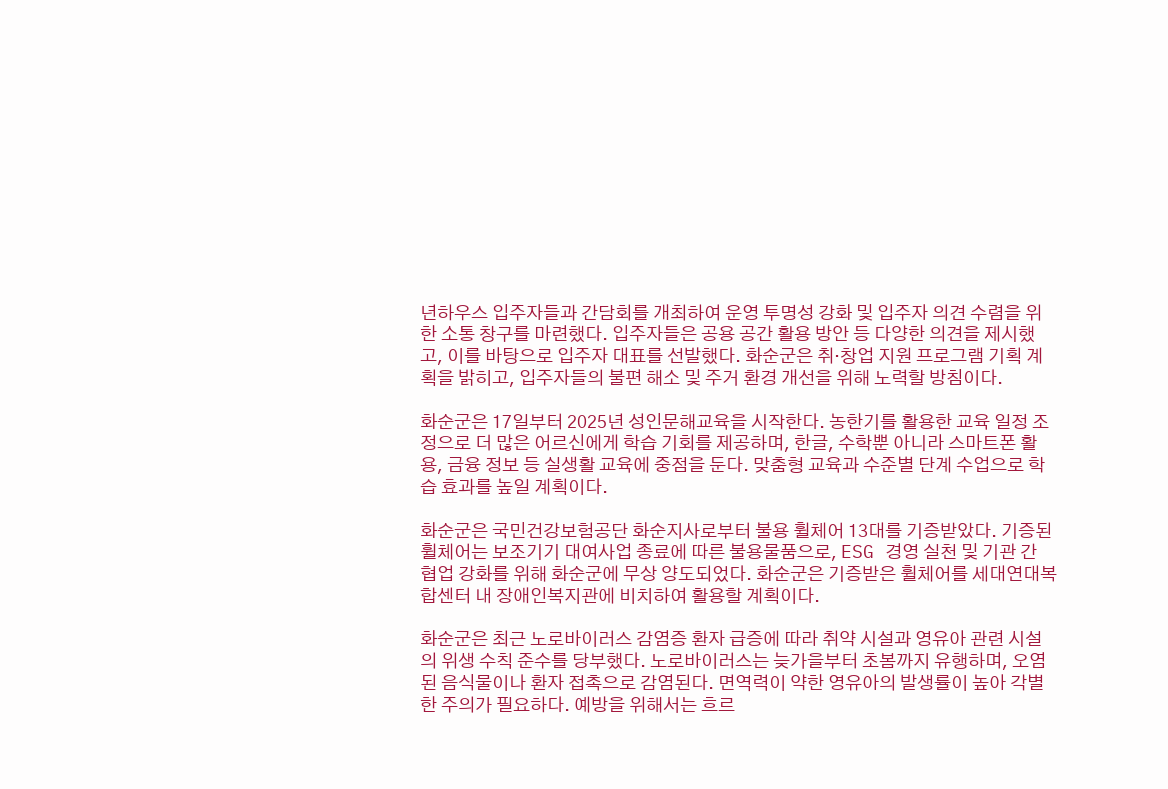년하우스 입주자들과 간담회를 개최하여 운영 투명성 강화 및 입주자 의견 수렴을 위한 소통 창구를 마련했다. 입주자들은 공용 공간 활용 방안 등 다양한 의견을 제시했고, 이를 바탕으로 입주자 대표를 선발했다. 화순군은 취·창업 지원 프로그램 기획 계획을 밝히고, 입주자들의 불편 해소 및 주거 환경 개선을 위해 노력할 방침이다.

화순군은 17일부터 2025년 성인문해교육을 시작한다. 농한기를 활용한 교육 일정 조정으로 더 많은 어르신에게 학습 기회를 제공하며, 한글, 수학뿐 아니라 스마트폰 활용, 금융 정보 등 실생활 교육에 중점을 둔다. 맞춤형 교육과 수준별 단계 수업으로 학습 효과를 높일 계획이다.

화순군은 국민건강보험공단 화순지사로부터 불용 휠체어 13대를 기증받았다. 기증된 휠체어는 보조기기 대여사업 종료에 따른 불용물품으로, ESG 경영 실천 및 기관 간 협업 강화를 위해 화순군에 무상 양도되었다. 화순군은 기증받은 휠체어를 세대연대복합센터 내 장애인복지관에 비치하여 활용할 계획이다.

화순군은 최근 노로바이러스 감염증 환자 급증에 따라 취약 시설과 영유아 관련 시설의 위생 수칙 준수를 당부했다. 노로바이러스는 늦가을부터 초봄까지 유행하며, 오염된 음식물이나 환자 접촉으로 감염된다. 면역력이 약한 영유아의 발생률이 높아 각별한 주의가 필요하다. 예방을 위해서는 흐르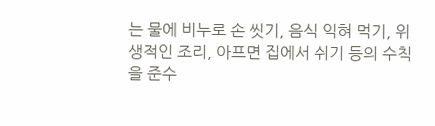는 물에 비누로 손 씻기, 음식 익혀 먹기, 위생적인 조리, 아프면 집에서 쉬기 등의 수칙을 준수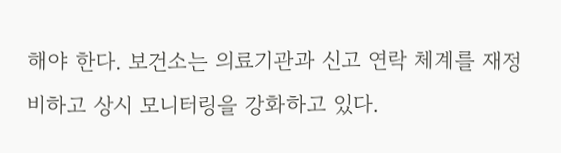해야 한다. 보건소는 의료기관과 신고 연락 체계를 재정비하고 상시 모니터링을 강화하고 있다.